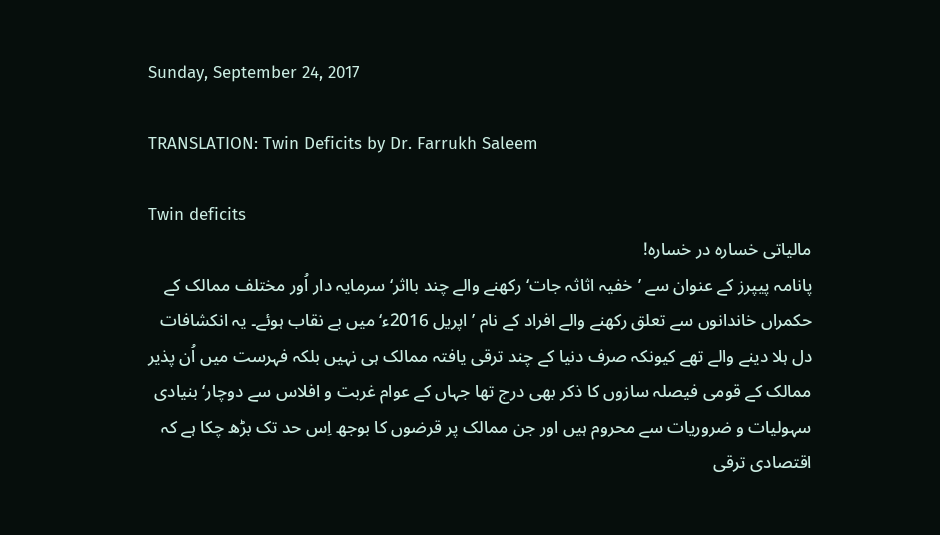Sunday, September 24, 2017

TRANSLATION: Twin Deficits by Dr. Farrukh Saleem

Twin deficits
مالیاتی خسارہ در خسارہ!
پانامہ پیپرز کے عنوان سے ’خفیہ اثاثہ جات‘ رکھنے والے چند بااثر‘ سرمایہ دار اُور مختلف ممالک کے حکمراں خاندانوں سے تعلق رکھنے والے افراد کے نام ’اپریل 2016ء‘ میں بے نقاب ہوئے۔ یہ انکشافات دل ہلا دینے والے تھے کیونکہ صرف دنیا کے چند ترقی یافتہ ممالک ہی نہیں بلکہ فہرست میں اُن پذیر ممالک کے قومی فیصلہ سازوں کا ذکر بھی درج تھا جہاں کے عوام غربت و افلاس سے دوچار‘ بنیادی سہولیات و ضروریات سے محروم ہیں اور جن ممالک پر قرضوں کا بوجھ اِس حد تک بڑھ چکا ہے کہ اقتصادی ترقی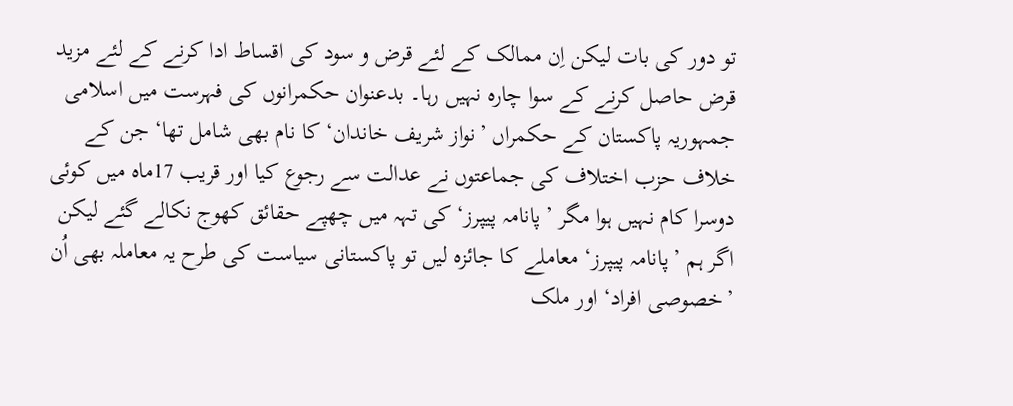تو دور کی بات لیکن اِن ممالک کے لئے قرض و سود کی اقساط ادا کرنے کے لئے مزید قرض حاصل کرنے کے سوا چارہ نہیں رہا۔ بدعنوان حکمرانوں کی فہرست میں اسلامی جمہوریہ پاکستان کے حکمراں ’نواز شریف خاندان‘ کا نام بھی شامل تھا‘ جن کے خلاف حزب اختلاف کی جماعتوں نے عدالت سے رجوع کیا اور قریب 17ماہ میں کوئی دوسرا کام نہیں ہوا مگر ’پانامہ پیپرز‘ کی تہہ میں چھپے حقائق کھوج نکالے گئے لیکن اگر ہم ’پانامہ پیپرز‘ معاملے کا جائزہ لیں تو پاکستانی سیاست کی طرح یہ معاملہ بھی اُن ’خصوصی افراد‘ اور ملک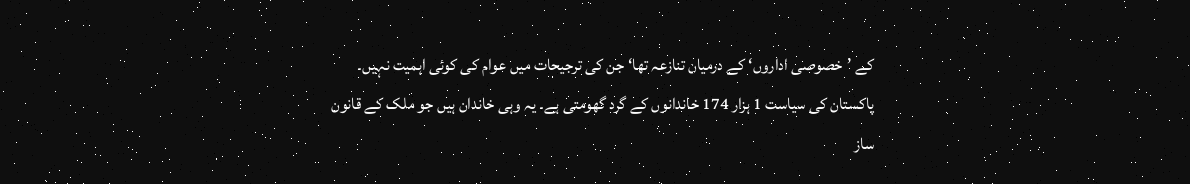کے ’خصوصی اداروں‘ کے درمیان تنازعہ تھا‘ جن کی ترجیحات میں عوام کی کوئی اہمیت نہیں۔ پاکستان کی سیاست 1 ہزار 174 خاندانوں کے گرد گھومتی ہے۔ یہ وہی خاندان ہیں جو ملک کے قانون ساز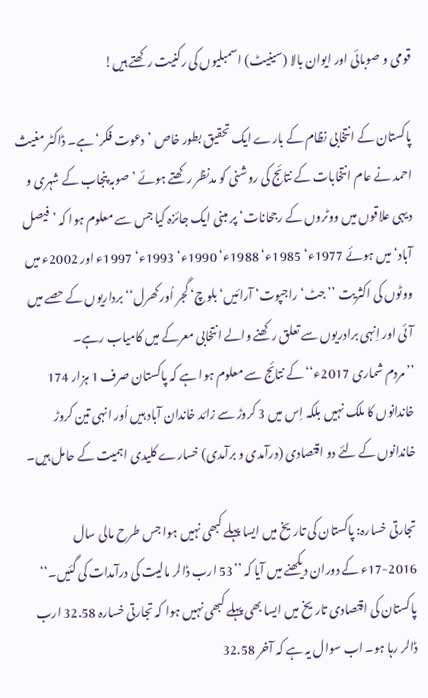قومی و صوبائی اور ایوان بالا (سینیٹ) اسمبلیوں کی رکنیت رکھتے ہیں!

پاکستان کے انتخابی نظام کے بارے ایک تحقیق بطور خاص ’دعوت فکر‘ ہے۔ ڈاکٹر مغیث احمد نے عام انتخابات کے نتائج کی روشنی کو مدنظر رکھتے ہوئے ’صوبہ پنجاب کے شہری و دیہی علاقوں میں ووٹروں کے رجحانات‘ پر مبنی ایک جائزہ کیا جس سے معلوم ہوا کہ ’فیصل آباد‘ میں ہوئے 1977ء‘ 1985ء‘ 1988ء‘ 1990ء‘ 1993ء‘ 1997ء اور 2002ء میں ووٹوں کی اکثریت ’’جٹ‘ راجپوت‘ آرائیں‘ بلوچ‘ گجر اُور کھرل‘‘ برداریوں کے حصے میں آئی اور اِنہی برادریوں سے تعلق رکھنے والے انتخابی معرکے میں کامیاب رہے۔
’’مردم شماری 2017ء‘‘ کے نتائج سے معلوم ہوا ہے کہ پاکستان صرف 1 ہزار 174 خاندانوں کا ملک نہیں بلکہ اِس میں 3 کروڑ سے زائد خاندان آباد ہیں اُور انہی تین کروڑ خاندانوں کے لئے دو اقتصادی (درآمدی و برآمدی) خسارے کلیدی اہمیت کے حامل ہیں۔

تجارتی خسارہ: پاکستان کی تاریخ میں ایسا پہلے کبھی نہیں ہوا جس طرح مالی سال 2016-17ء کے دوران دیکھنے میں آیا کہ ’’53 ارب ڈالر مالیت کی درآمدات کی گئیں۔‘‘ پاکستان کی اقتصادی تاریخ میں ایسا بھی پہلے کبھی نہیں ہوا کہ تجارتی خسارہ 32.58 ارب ڈالر رہا ہو۔ اب سوال یہ ہے کہ آخر 32.58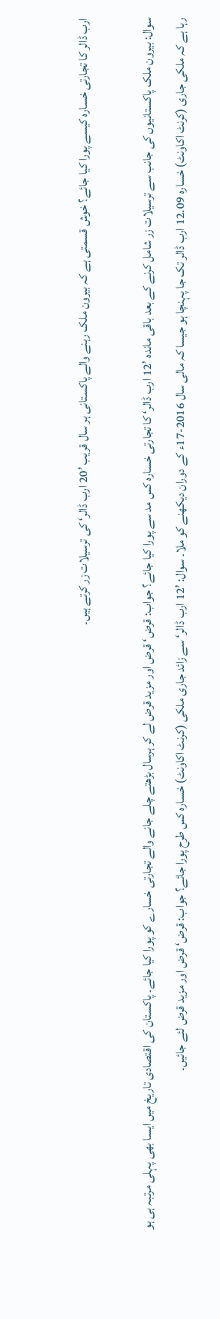ارب ڈالر کا تجارتی خسارہ کیسے پورا کیا جائے؟ خوش قسمتی ہے کہ بیرون ملک رہنے والے پاکستانی ہر سال قریب ’20 ارب ڈالر‘ کی ترسیلات زر کرتے ہیں۔

سوال: بیرون ملک پاکستانیوں کی جانب سے ترسیلات زر شامل کرنے کے بعد باقی ماندہ ’12 ارب ڈالر‘ کا تجارتی خسارہ کس مد سے پورا کیا جائے؟ جواب: قرض‘ قرض اور مزید قرض لے کر ہرسال بڑھتے چلے جانے والے تجارتی خسارے کو پورا کیا جائے۔ پاکستان کی اقتصادی تاریخ میں ایسا بھی پہلی مرتبہ ہی ہو رہا ہے کہ ملکی جاری (کرنٹ اکاونٹ) خسارہ 12.09 ارب ڈالر تک جا پہنچا ہو جیسا کہ مالی سال 2016-17ء کے دوران دیکھنے کو ملا۔ سوال: ’12 ارب ڈالر‘ سے زائد جاری ملکی (کرنٹ اکاونٹ) خسارہ کس طرح پورا جائے؟ جواب: قرض‘ قرض اور مزید قرض لئے جائیں۔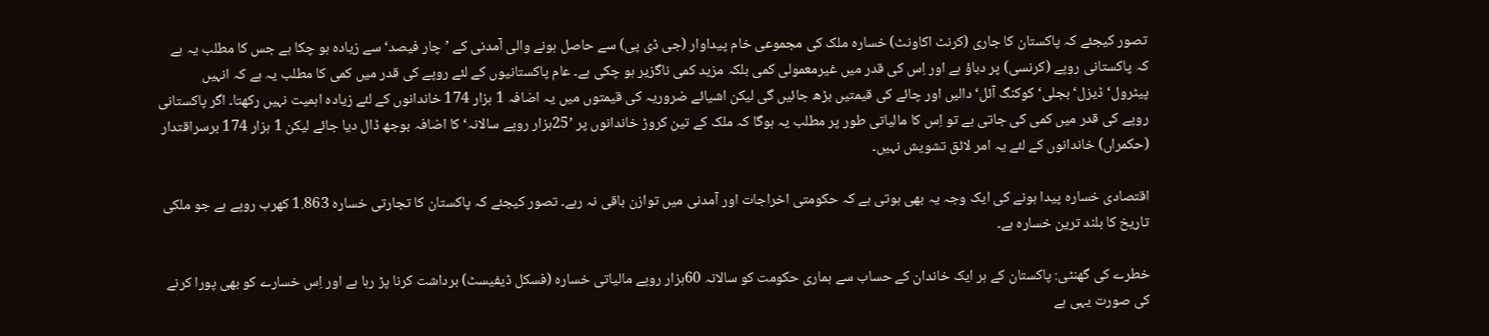تصور کیجئے کہ پاکستان کا جاری (کرنٹ اکاونٹ) خسارہ ملک کی مجموعی خام پیداوار (جی ڈی پی) سے حاصل ہونے والی آمدنی کے ’چار فیصد‘ سے زیادہ ہو چکا ہے جس کا مطلب یہ ہے کہ پاکستانی روپے (کرنسی) پر دباؤ ہے اور اِس کی قدر میں غیرمعمولی کمی بلکہ مزید کمی ناگزیر ہو چکی ہے۔ عام پاکستانیوں کے لئے روپے کی قدر میں کمی کا مطلب یہ ہے کہ انہیں پیٹرول‘ ڈیزل‘ بجلی‘ کوکنگ آئل‘ دالیں اور چائے کی قیمتیں بڑھ جائیں گی لیکن اشیائے ضروریہ کی قیمتوں میں یہ اضافہ 1 ہزار 174 خاندانوں کے لئے زیادہ اہمیت نہیں رکھتا۔ اگر پاکستانی روپے کی قدر میں کمی کی جاتی ہے تو اِس کا مالیاتی طور پر مطلب یہ ہوگا کہ ملک کے تین کروڑ خاندانوں پر ’25ہزار روپے سالانہ‘ کا اضافہ بوجھ ڈال دیا جائے لیکن 1 ہزار 174 برسراقتدار (حکمراں) خاندانوں کے لئے یہ امر لائق تشویش نہیں۔

اقتصادی خسارہ پیدا ہونے کی ایک وجہ یہ بھی ہوتی ہے کہ حکومتی اخراجات اور آمدنی میں توازن باقی نہ رہے۔ تصور کیجئے کہ پاکستان کا تجارتی خسارہ 1.863 کھرب روپے ہے جو ملکی تاریخ کا بلند ترین خسارہ ہے۔

خطرے کی گھنٹی: پاکستان کے ہر ایک خاندان کے حساب سے ہماری حکومت کو سالانہ 60ہزار روپے مالیاتی خسارہ (فسکل ڈیفیسٹ) برداشت کرنا پڑ رہا ہے اور اِس خسارے کو بھی پورا کرنے کی صورت یہی ہے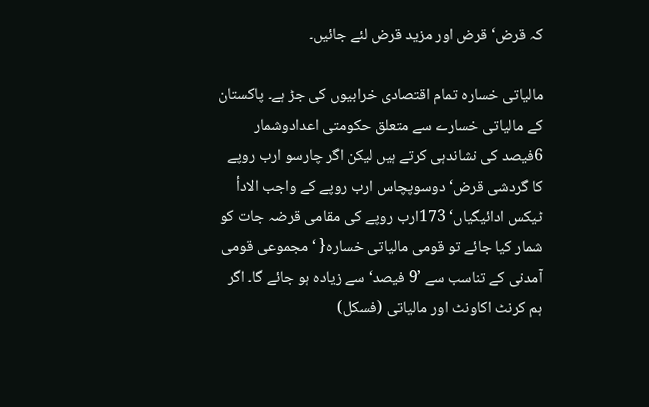کہ قرض‘ قرض اور مزید قرض لئے جائیں۔

مالیاتی خسارہ تمام اقتصادی خرابیوں کی جڑ ہے۔ پاکستان کے مالیاتی خسارے سے متعلق حکومتی اعدادوشمار 6فیصد کی نشاندہی کرتے ہیں لیکن اگر چارسو ارب روپے کا گردشی قرض‘ دوسوپچاس ارب روپے کے واجب الادأ ٹیکس ادائیگیاں‘ 173ارب روپے کی مقامی قرضہ جات کو شمار کیا جائے تو قومی مالیاتی خسارہ{ ‘ مجموعی قومی آمدنی کے تناسب سے ’9 فیصد‘ سے زیادہ ہو جائے گا۔ اگر ہم کرنٹ اکاونٹ اور مالیاتی (فسکل)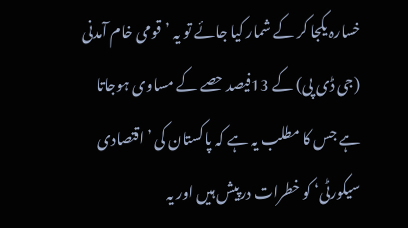خسارہ یکجا کر کے شمار کیا جائے تو یہ ’قومی خام آمدنی (جی ڈی پی) کے 13فیصد حصے کے مساوی ہوجاتا ہے جس کا مطلب یہ ہے کہ پاکستان کی ’اقتصادی سیکورٹی‘ کو خطرات درپیش ہیں اور یہ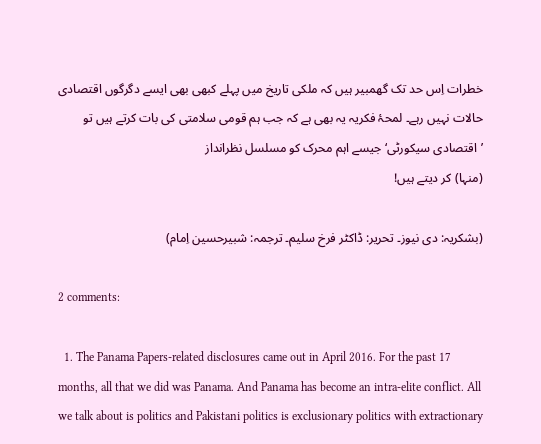خطرات اِس حد تک گھمبیر ہیں کہ ملکی تاریخ میں پہلے کبھی بھی ایسے دگرگوں اقتصادی حالات نہیں رہے۔ لمحۂ فکریہ یہ بھی ہے کہ جب ہم قومی سلامتی کی بات کرتے ہیں تو ’اقتصادی سیکورٹی‘ جیسے اہم محرک کو مسلسل نظرانداز
(منہا) کر دیتے ہیں!

(بشکریہ: دی نیوز۔ تحریر: ڈاکٹر فرخ سلیم۔ ترجمہ: شبیرحسین اِمام)

2 comments:

  1. The Panama Papers-related disclosures came out in April 2016. For the past 17 months, all that we did was Panama. And Panama has become an intra-elite conflict. All we talk about is politics and Pakistani politics is exclusionary politics with extractionary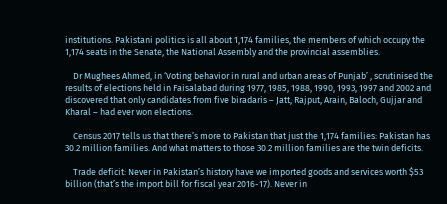institutions. Pakistani politics is all about 1,174 families, the members of which occupy the 1,174 seats in the Senate, the National Assembly and the provincial assemblies.

    Dr Mughees Ahmed, in ‘Voting behavior in rural and urban areas of Punjab’ , scrutinised the results of elections held in Faisalabad during 1977, 1985, 1988, 1990, 1993, 1997 and 2002 and discovered that only candidates from five biradaris – Jatt, Rajput, Arain, Baloch, Gujjar and Kharal – had ever won elections.

    Census 2017 tells us that there’s more to Pakistan that just the 1,174 families: Pakistan has 30.2 million families. And what matters to those 30.2 million families are the twin deficits.

    Trade deficit: Never in Pakistan’s history have we imported goods and services worth $53 billion (that’s the import bill for fiscal year 2016-17). Never in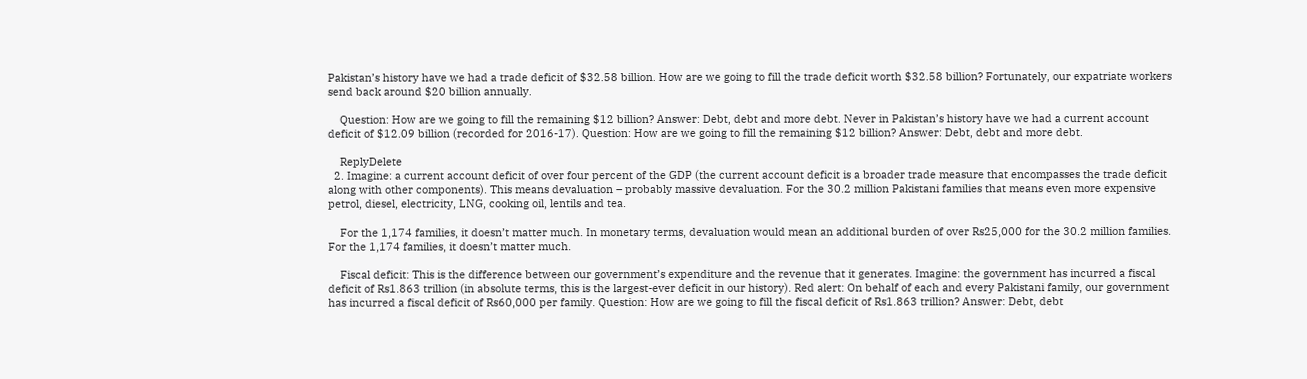Pakistan’s history have we had a trade deficit of $32.58 billion. How are we going to fill the trade deficit worth $32.58 billion? Fortunately, our expatriate workers send back around $20 billion annually.

    Question: How are we going to fill the remaining $12 billion? Answer: Debt, debt and more debt. Never in Pakistan’s history have we had a current account deficit of $12.09 billion (recorded for 2016-17). Question: How are we going to fill the remaining $12 billion? Answer: Debt, debt and more debt.

    ReplyDelete
  2. Imagine: a current account deficit of over four percent of the GDP (the current account deficit is a broader trade measure that encompasses the trade deficit along with other components). This means devaluation – probably massive devaluation. For the 30.2 million Pakistani families that means even more expensive petrol, diesel, electricity, LNG, cooking oil, lentils and tea.

    For the 1,174 families, it doesn’t matter much. In monetary terms, devaluation would mean an additional burden of over Rs25,000 for the 30.2 million families. For the 1,174 families, it doesn’t matter much.

    Fiscal deficit: This is the difference between our government’s expenditure and the revenue that it generates. Imagine: the government has incurred a fiscal deficit of Rs1.863 trillion (in absolute terms, this is the largest-ever deficit in our history). Red alert: On behalf of each and every Pakistani family, our government has incurred a fiscal deficit of Rs60,000 per family. Question: How are we going to fill the fiscal deficit of Rs1.863 trillion? Answer: Debt, debt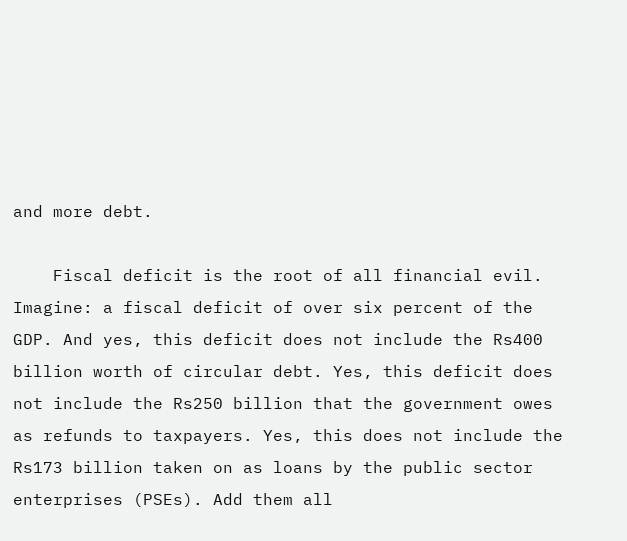and more debt.

    Fiscal deficit is the root of all financial evil. Imagine: a fiscal deficit of over six percent of the GDP. And yes, this deficit does not include the Rs400 billion worth of circular debt. Yes, this deficit does not include the Rs250 billion that the government owes as refunds to taxpayers. Yes, this does not include the Rs173 billion taken on as loans by the public sector enterprises (PSEs). Add them all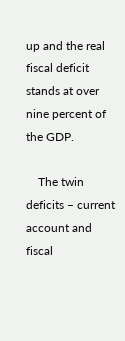up and the real fiscal deficit stands at over nine percent of the GDP.

    The twin deficits – current account and fiscal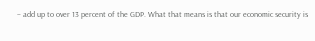– add up to over 13 percent of the GDP. What that means is that our economic security is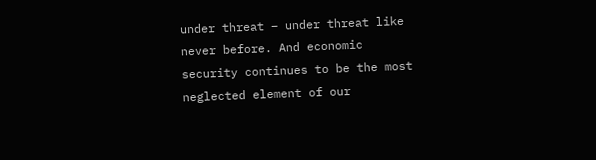under threat – under threat like never before. And economic security continues to be the most neglected element of our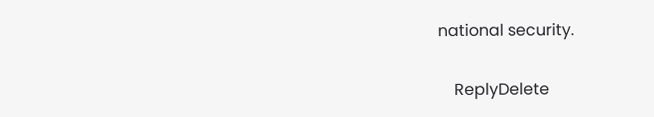national security.

    ReplyDelete